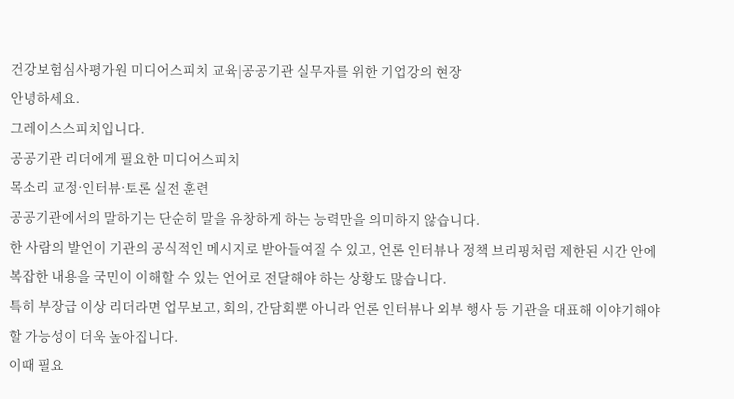건강보험심사평가원 미디어스피치 교육|공공기관 실무자를 위한 기업강의 현장
안녕하세요.
그레이스스피치입니다.
공공기관 리더에게 필요한 미디어스피치
목소리 교정·인터뷰·토론 실전 훈련
공공기관에서의 말하기는 단순히 말을 유창하게 하는 능력만을 의미하지 않습니다.
한 사람의 발언이 기관의 공식적인 메시지로 받아들여질 수 있고, 언론 인터뷰나 정책 브리핑처럼 제한된 시간 안에 복잡한 내용을 국민이 이해할 수 있는 언어로 전달해야 하는 상황도 많습니다.
특히 부장급 이상 리더라면 업무보고, 회의, 간담회뿐 아니라 언론 인터뷰나 외부 행사 등 기관을 대표해 이야기해야 할 가능성이 더욱 높아집니다.
이때 필요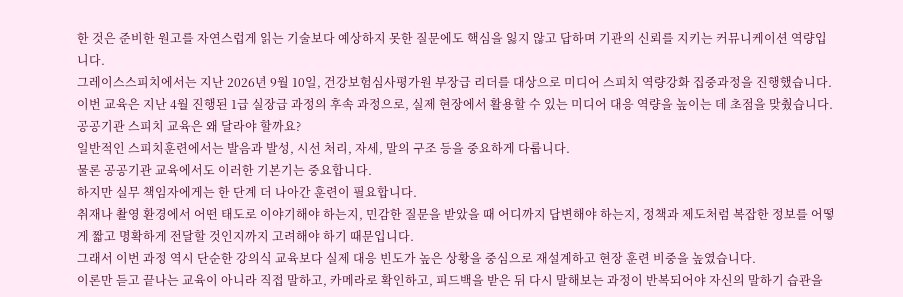한 것은 준비한 원고를 자연스럽게 읽는 기술보다 예상하지 못한 질문에도 핵심을 잃지 않고 답하며 기관의 신뢰를 지키는 커뮤니케이션 역량입니다.
그레이스스피치에서는 지난 2026년 9월 10일, 건강보험심사평가원 부장급 리더를 대상으로 미디어 스피치 역량강화 집중과정을 진행했습니다.
이번 교육은 지난 4월 진행된 1급 실장급 과정의 후속 과정으로, 실제 현장에서 활용할 수 있는 미디어 대응 역량을 높이는 데 초점을 맞췄습니다.
공공기관 스피치 교육은 왜 달라야 할까요?
일반적인 스피치훈련에서는 발음과 발성, 시선 처리, 자세, 말의 구조 등을 중요하게 다룹니다.
물론 공공기관 교육에서도 이러한 기본기는 중요합니다.
하지만 실무 책임자에게는 한 단계 더 나아간 훈련이 필요합니다.
취재나 촬영 환경에서 어떤 태도로 이야기해야 하는지, 민감한 질문을 받았을 때 어디까지 답변해야 하는지, 정책과 제도처럼 복잡한 정보를 어떻게 짧고 명확하게 전달할 것인지까지 고려해야 하기 때문입니다.
그래서 이번 과정 역시 단순한 강의식 교육보다 실제 대응 빈도가 높은 상황을 중심으로 재설계하고 현장 훈련 비중을 높였습니다.
이론만 듣고 끝나는 교육이 아니라 직접 말하고, 카메라로 확인하고, 피드백을 받은 뒤 다시 말해보는 과정이 반복되어야 자신의 말하기 습관을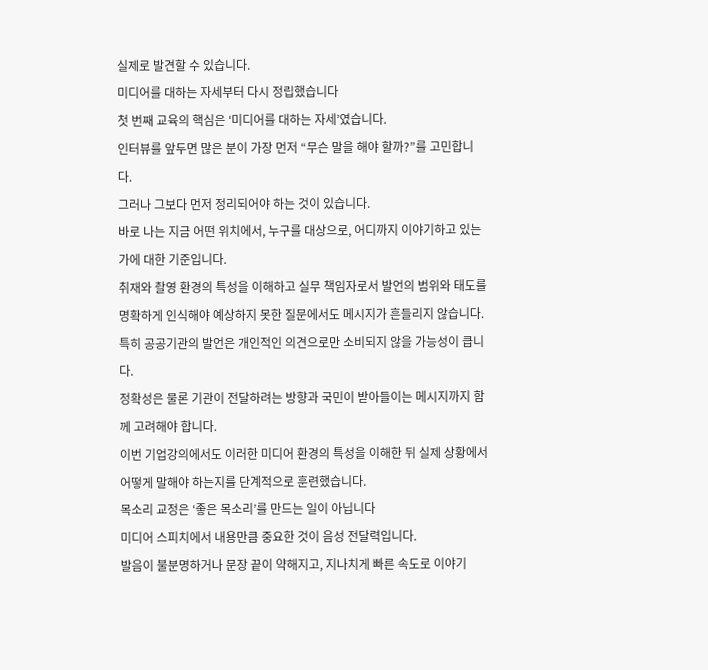실제로 발견할 수 있습니다.
미디어를 대하는 자세부터 다시 정립했습니다
첫 번째 교육의 핵심은 ‘미디어를 대하는 자세’였습니다.
인터뷰를 앞두면 많은 분이 가장 먼저 “무슨 말을 해야 할까?”를 고민합니다.
그러나 그보다 먼저 정리되어야 하는 것이 있습니다.
바로 나는 지금 어떤 위치에서, 누구를 대상으로, 어디까지 이야기하고 있는가에 대한 기준입니다.
취재와 촬영 환경의 특성을 이해하고 실무 책임자로서 발언의 범위와 태도를 명확하게 인식해야 예상하지 못한 질문에서도 메시지가 흔들리지 않습니다.
특히 공공기관의 발언은 개인적인 의견으로만 소비되지 않을 가능성이 큽니다.
정확성은 물론 기관이 전달하려는 방향과 국민이 받아들이는 메시지까지 함께 고려해야 합니다.
이번 기업강의에서도 이러한 미디어 환경의 특성을 이해한 뒤 실제 상황에서 어떻게 말해야 하는지를 단계적으로 훈련했습니다.
목소리 교정은 ‘좋은 목소리’를 만드는 일이 아닙니다
미디어 스피치에서 내용만큼 중요한 것이 음성 전달력입니다.
발음이 불분명하거나 문장 끝이 약해지고, 지나치게 빠른 속도로 이야기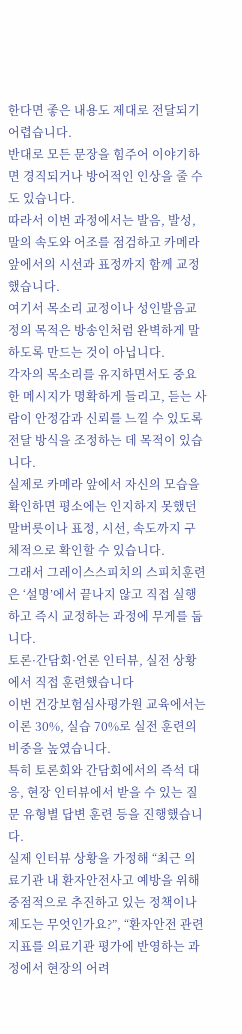한다면 좋은 내용도 제대로 전달되기 어렵습니다.
반대로 모든 문장을 힘주어 이야기하면 경직되거나 방어적인 인상을 줄 수도 있습니다.
따라서 이번 과정에서는 발음, 발성, 말의 속도와 어조를 점검하고 카메라 앞에서의 시선과 표정까지 함께 교정했습니다.
여기서 목소리 교정이나 성인발음교정의 목적은 방송인처럼 완벽하게 말하도록 만드는 것이 아닙니다.
각자의 목소리를 유지하면서도 중요한 메시지가 명확하게 들리고, 듣는 사람이 안정감과 신뢰를 느낄 수 있도록 전달 방식을 조정하는 데 목적이 있습니다.
실제로 카메라 앞에서 자신의 모습을 확인하면 평소에는 인지하지 못했던 말버릇이나 표정, 시선, 속도까지 구체적으로 확인할 수 있습니다.
그래서 그레이스스피치의 스피치훈련은 ‘설명’에서 끝나지 않고 직접 실행하고 즉시 교정하는 과정에 무게를 둡니다.
토론·간담회·언론 인터뷰, 실전 상황에서 직접 훈련했습니다
이번 건강보험심사평가원 교육에서는 이론 30%, 실습 70%로 실전 훈련의 비중을 높였습니다.
특히 토론회와 간담회에서의 즉석 대응, 현장 인터뷰에서 받을 수 있는 질문 유형별 답변 훈련 등을 진행했습니다.
실제 인터뷰 상황을 가정해 “최근 의료기관 내 환자안전사고 예방을 위해 중점적으로 추진하고 있는 정책이나 제도는 무엇인가요?”, “환자안전 관련 지표를 의료기관 평가에 반영하는 과정에서 현장의 어려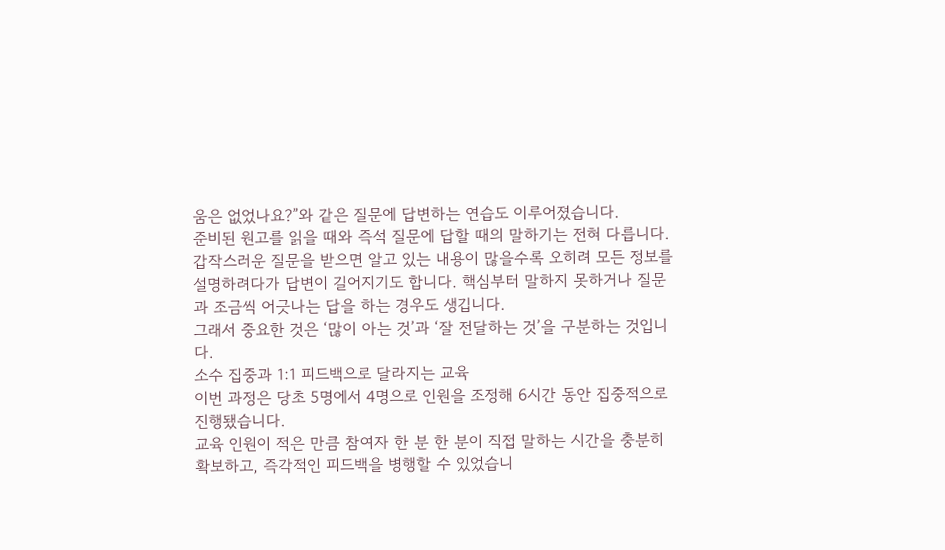움은 없었나요?”와 같은 질문에 답변하는 연습도 이루어졌습니다.
준비된 원고를 읽을 때와 즉석 질문에 답할 때의 말하기는 전혀 다릅니다.
갑작스러운 질문을 받으면 알고 있는 내용이 많을수록 오히려 모든 정보를 설명하려다가 답변이 길어지기도 합니다. 핵심부터 말하지 못하거나 질문과 조금씩 어긋나는 답을 하는 경우도 생깁니다.
그래서 중요한 것은 ‘많이 아는 것’과 ‘잘 전달하는 것’을 구분하는 것입니다.
소수 집중과 1:1 피드백으로 달라지는 교육
이번 과정은 당초 5명에서 4명으로 인원을 조정해 6시간 동안 집중적으로 진행됐습니다.
교육 인원이 적은 만큼 참여자 한 분 한 분이 직접 말하는 시간을 충분히 확보하고, 즉각적인 피드백을 병행할 수 있었습니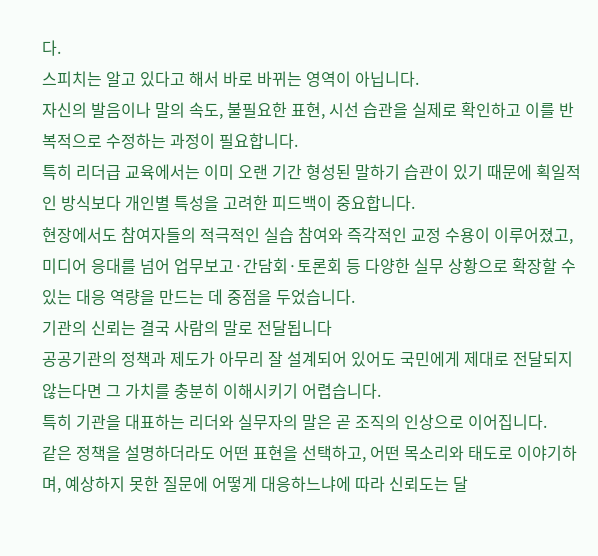다.
스피치는 알고 있다고 해서 바로 바뀌는 영역이 아닙니다.
자신의 발음이나 말의 속도, 불필요한 표현, 시선 습관을 실제로 확인하고 이를 반복적으로 수정하는 과정이 필요합니다.
특히 리더급 교육에서는 이미 오랜 기간 형성된 말하기 습관이 있기 때문에 획일적인 방식보다 개인별 특성을 고려한 피드백이 중요합니다.
현장에서도 참여자들의 적극적인 실습 참여와 즉각적인 교정 수용이 이루어졌고, 미디어 응대를 넘어 업무보고·간담회·토론회 등 다양한 실무 상황으로 확장할 수 있는 대응 역량을 만드는 데 중점을 두었습니다.
기관의 신뢰는 결국 사람의 말로 전달됩니다
공공기관의 정책과 제도가 아무리 잘 설계되어 있어도 국민에게 제대로 전달되지 않는다면 그 가치를 충분히 이해시키기 어렵습니다.
특히 기관을 대표하는 리더와 실무자의 말은 곧 조직의 인상으로 이어집니다.
같은 정책을 설명하더라도 어떤 표현을 선택하고, 어떤 목소리와 태도로 이야기하며, 예상하지 못한 질문에 어떻게 대응하느냐에 따라 신뢰도는 달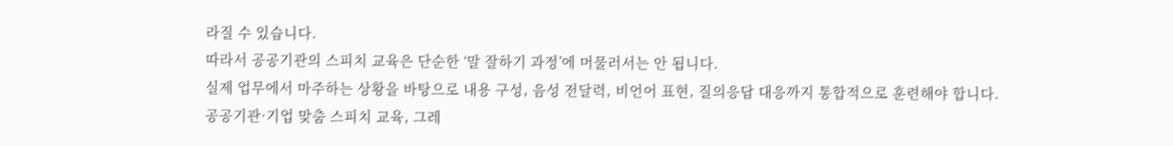라질 수 있습니다.
따라서 공공기관의 스피치 교육은 단순한 ‘말 잘하기 과정’에 머물러서는 안 됩니다.
실제 업무에서 마주하는 상황을 바탕으로 내용 구성, 음성 전달력, 비언어 표현, 질의응답 대응까지 통합적으로 훈련해야 합니다.
공공기관·기업 맞춤 스피치 교육, 그레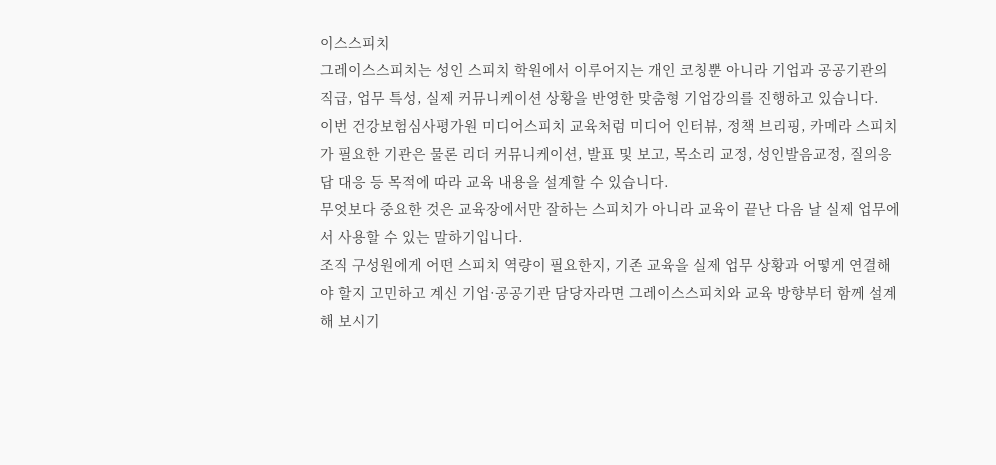이스스피치
그레이스스피치는 성인 스피치 학원에서 이루어지는 개인 코칭뿐 아니라 기업과 공공기관의 직급, 업무 특성, 실제 커뮤니케이션 상황을 반영한 맞춤형 기업강의를 진행하고 있습니다.
이번 건강보험심사평가원 미디어스피치 교육처럼 미디어 인터뷰, 정책 브리핑, 카메라 스피치가 필요한 기관은 물론 리더 커뮤니케이션, 발표 및 보고, 목소리 교정, 성인발음교정, 질의응답 대응 등 목적에 따라 교육 내용을 설계할 수 있습니다.
무엇보다 중요한 것은 교육장에서만 잘하는 스피치가 아니라 교육이 끝난 다음 날 실제 업무에서 사용할 수 있는 말하기입니다.
조직 구성원에게 어떤 스피치 역량이 필요한지, 기존 교육을 실제 업무 상황과 어떻게 연결해야 할지 고민하고 계신 기업·공공기관 담당자라면 그레이스스피치와 교육 방향부터 함께 설계해 보시기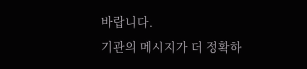바랍니다.
기관의 메시지가 더 정확하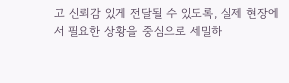고 신뢰감 있게 전달될 수 있도록, 실제 현장에서 필요한 상황을 중심으로 세밀하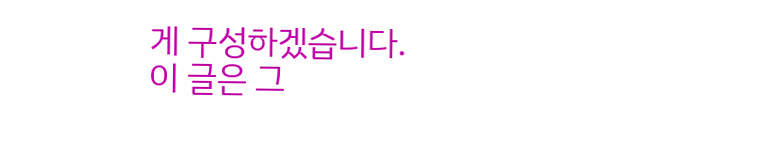게 구성하겠습니다.
이 글은 그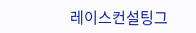레이스컨설팅그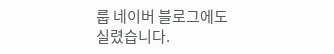룹 네이버 블로그에도 실렸습니다.